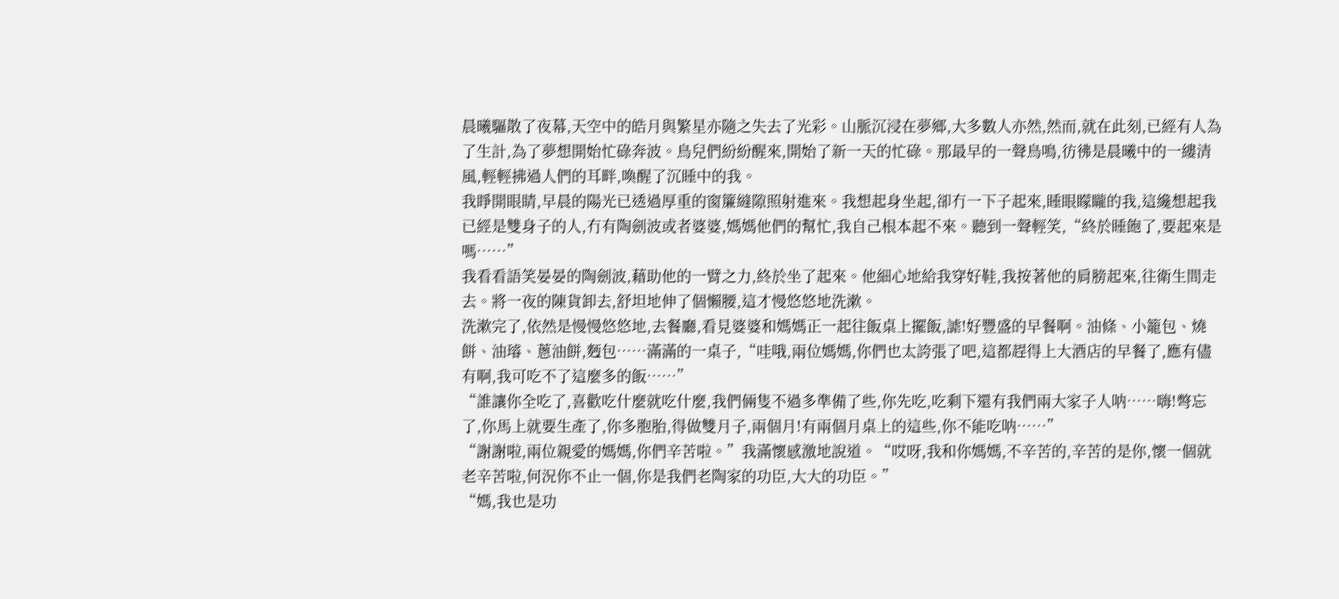晨曦驅散了夜幕,天空中的皓月與繁星亦隨之失去了光彩。山脈沉浸在夢鄉,大多數人亦然,然而,就在此刻,已經有人為了生計,為了夢想開始忙碌奔波。鳥兒們紛紛醒來,開始了新一天的忙碌。那最早的一聲鳥鳴,彷彿是晨曦中的一縷清風,輕輕拂過人們的耳畔,喚醒了沉睡中的我。
我睜開眼睛,早晨的陽光已透過厚重的窗簾縫隙照射進來。我想起身坐起,卻冇一下子起來,睡眼矇矓的我,這纔想起我已經是雙身子的人,冇有陶劍波或者婆婆,媽媽他們的幫忙,我自己根本起不來。聽到一聲輕笑,“終於睡飽了,要起來是嗎……”
我看看語笑晏晏的陶劍波,藉助他的一臂之力,終於坐了起來。他細心地給我穿好鞋,我按著他的肩膀起來,往衛生間走去。將一夜的陳貨卸去,舒坦地伸了個懶腰,這才慢悠悠地洗漱。
洗漱完了,依然是慢慢悠悠地,去餐廳,看見婆婆和媽媽正一起往飯桌上擺飯,謔!好豐盛的早餐啊。油條、小籠包、燒餅、油璿、蔥油餅,麪包……滿滿的一桌子,“哇哦,兩位媽媽,你們也太誇張了吧,這都趕得上大酒店的早餐了,應有儘有啊,我可吃不了這麼多的飯……”
“誰讓你全吃了,喜歡吃什麼就吃什麼,我們倆隻不過多準備了些,你先吃,吃剩下還有我們兩大家子人呐……嗨!彆忘了,你馬上就要生產了,你多胞胎,得做雙月子,兩個月!有兩個月桌上的這些,你不能吃呐……”
“謝謝啦,兩位親愛的媽媽,你們辛苦啦。”我滿懷感激地說道。“哎呀,我和你媽媽,不辛苦的,辛苦的是你,懷一個就老辛苦啦,何況你不止一個,你是我們老陶家的功臣,大大的功臣。”
“媽,我也是功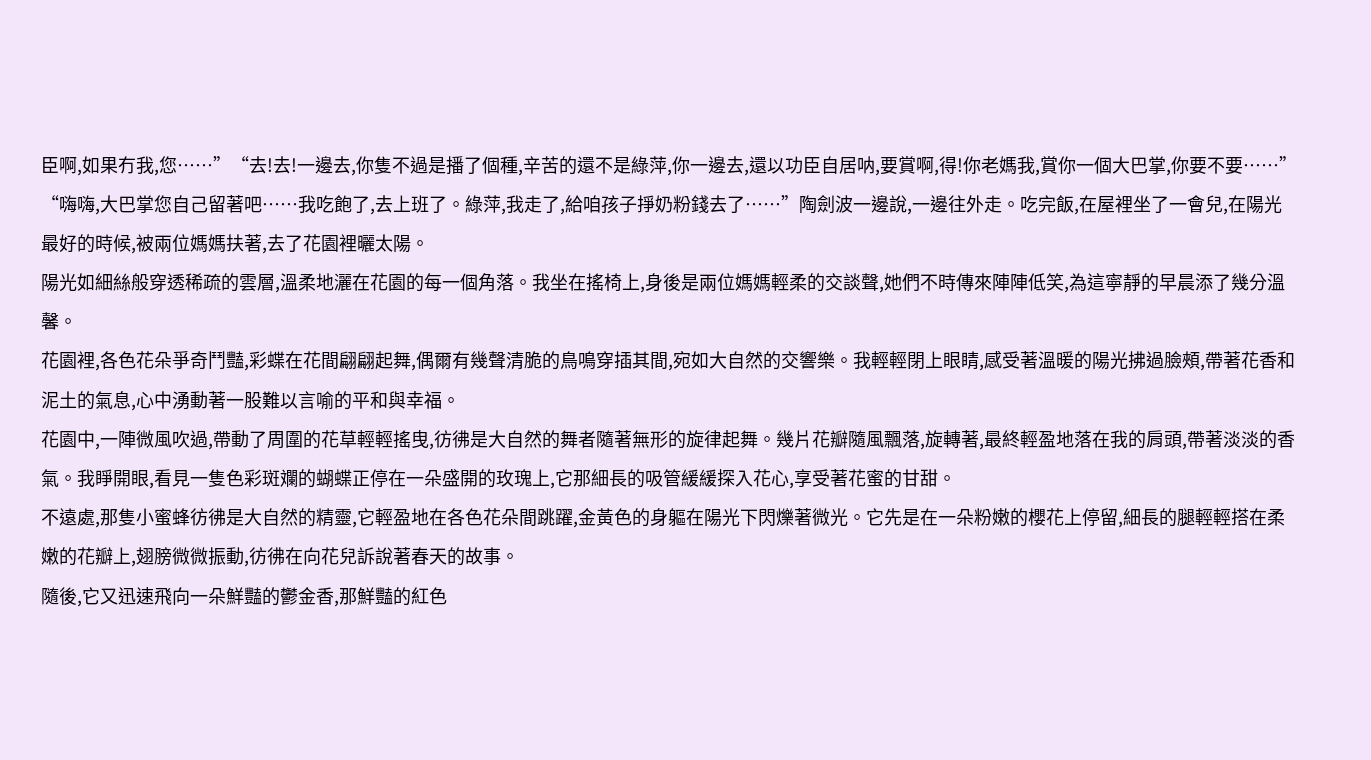臣啊,如果冇我,您……”“去!去!一邊去,你隻不過是播了個種,辛苦的還不是綠萍,你一邊去,還以功臣自居呐,要賞啊,得!你老媽我,賞你一個大巴掌,你要不要……”
“嗨嗨,大巴掌您自己留著吧……我吃飽了,去上班了。綠萍,我走了,給咱孩子掙奶粉錢去了……”陶劍波一邊說,一邊往外走。吃完飯,在屋裡坐了一會兒,在陽光最好的時候,被兩位媽媽扶著,去了花園裡曬太陽。
陽光如細絲般穿透稀疏的雲層,溫柔地灑在花園的每一個角落。我坐在搖椅上,身後是兩位媽媽輕柔的交談聲,她們不時傳來陣陣低笑,為這寧靜的早晨添了幾分溫馨。
花園裡,各色花朵爭奇鬥豔,彩蝶在花間翩翩起舞,偶爾有幾聲清脆的鳥鳴穿插其間,宛如大自然的交響樂。我輕輕閉上眼睛,感受著溫暖的陽光拂過臉頰,帶著花香和泥土的氣息,心中湧動著一股難以言喻的平和與幸福。
花園中,一陣微風吹過,帶動了周圍的花草輕輕搖曳,彷彿是大自然的舞者隨著無形的旋律起舞。幾片花瓣隨風飄落,旋轉著,最終輕盈地落在我的肩頭,帶著淡淡的香氣。我睜開眼,看見一隻色彩斑斕的蝴蝶正停在一朵盛開的玫瑰上,它那細長的吸管緩緩探入花心,享受著花蜜的甘甜。
不遠處,那隻小蜜蜂彷彿是大自然的精靈,它輕盈地在各色花朵間跳躍,金黃色的身軀在陽光下閃爍著微光。它先是在一朵粉嫩的櫻花上停留,細長的腿輕輕搭在柔嫩的花瓣上,翅膀微微振動,彷彿在向花兒訴說著春天的故事。
隨後,它又迅速飛向一朵鮮豔的鬱金香,那鮮豔的紅色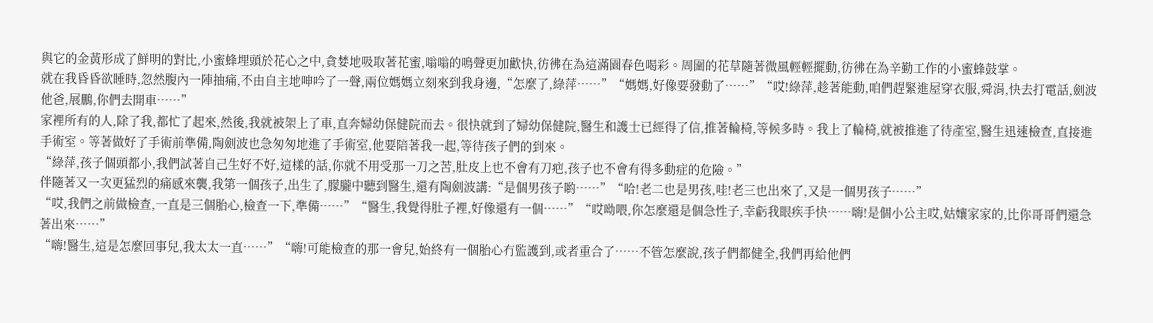與它的金黃形成了鮮明的對比,小蜜蜂埋頭於花心之中,貪婪地吸取著花蜜,嗡嗡的鳴聲更加歡快,彷彿在為這滿園春色喝彩。周圍的花草隨著微風輕輕擺動,彷彿在為辛勤工作的小蜜蜂鼓掌。
就在我昏昏欲睡時,忽然腹內一陣抽痛,不由自主地呻吟了一聲,兩位媽媽立刻來到我身邊,“怎麼了,綠萍……”“媽媽,好像要發動了……”“哎!綠萍,趁著能動,咱們趕緊進屋穿衣服,舜涓,快去打電話,劍波他爸,展鵬,你們去開車……”
家裡所有的人,除了我,都忙了起來,然後,我就被架上了車,直奔婦幼保健院而去。很快就到了婦幼保健院,醫生和護士已經得了信,推著輪椅,等候多時。我上了輪椅,就被推進了待產室,醫生迅速檢查,直接進手術室。等著做好了手術前準備,陶劍波也急匆匆地進了手術室,他要陪著我一起,等待孩子們的到來。
“綠萍,孩子個頭都小,我們試著自己生好不好,這樣的話,你就不用受那一刀之苦,肚皮上也不會有刀疤,孩子也不會有得多動症的危險。”
伴隨著又一次更猛烈的痛感來襲,我第一個孩子,出生了,朦朧中聽到醫生,還有陶劍波講:“是個男孩子喲……”“哈!老二也是男孩,哇!老三也出來了,又是一個男孩子……”
“哎,我們之前做檢查,一直是三個胎心,檢查一下,準備……”“醫生,我覺得肚子裡,好像還有一個……”“哎呦喂,你怎麼還是個急性子,幸虧我眼疾手快……嗨!是個小公主哎,姑孃家家的,比你哥哥們還急著出來……”
“嗨!醫生,這是怎麼回事兒,我太太一直……”“嗨!可能檢查的那一會兒,始終有一個胎心冇監護到,或者重合了……不管怎麼說,孩子們都健全,我們再給他們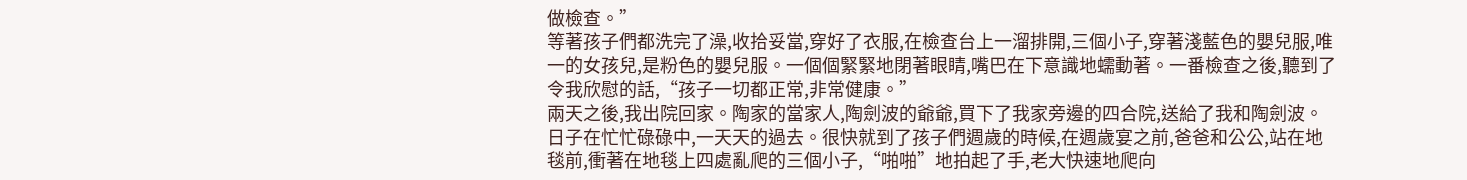做檢查。”
等著孩子們都洗完了澡,收拾妥當,穿好了衣服,在檢查台上一溜排開,三個小子,穿著淺藍色的嬰兒服,唯一的女孩兒,是粉色的嬰兒服。一個個緊緊地閉著眼睛,嘴巴在下意識地蠕動著。一番檢查之後,聽到了令我欣慰的話,“孩子一切都正常,非常健康。”
兩天之後,我出院回家。陶家的當家人,陶劍波的爺爺,買下了我家旁邊的四合院,送給了我和陶劍波。日子在忙忙碌碌中,一天天的過去。很快就到了孩子們週歲的時候,在週歲宴之前,爸爸和公公,站在地毯前,衝著在地毯上四處亂爬的三個小子,“啪啪”地拍起了手,老大快速地爬向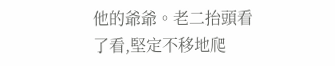他的爺爺。老二抬頭看了看,堅定不移地爬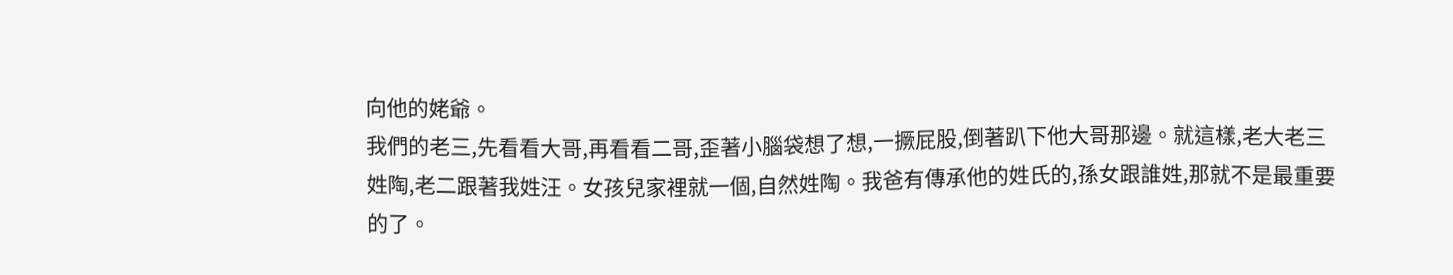向他的姥爺。
我們的老三,先看看大哥,再看看二哥,歪著小腦袋想了想,一撅屁股,倒著趴下他大哥那邊。就這樣,老大老三姓陶,老二跟著我姓汪。女孩兒家裡就一個,自然姓陶。我爸有傳承他的姓氏的,孫女跟誰姓,那就不是最重要的了。